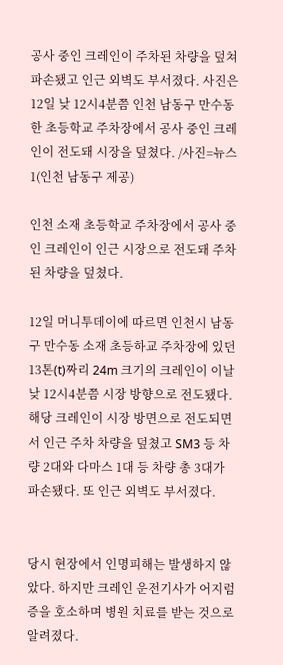공사 중인 크레인이 주차된 차량을 덮쳐 파손됐고 인근 외벽도 부서졌다. 사진은 12일 낮 12시4분쯤 인천 남동구 만수동 한 초등학교 주차장에서 공사 중인 크레인이 전도돼 시장을 덮쳤다. /사진=뉴스1(인천 남동구 제공)

인천 소재 초등학교 주차장에서 공사 중인 크레인이 인근 시장으로 전도돼 주차된 차량을 덮쳤다.

12일 머니투데이에 따르면 인천시 남동구 만수동 소재 초등하교 주차장에 있던 13톤(t)짜리 24m 크기의 크레인이 이날 낮 12시4분쯤 시장 방향으로 전도됐다. 해당 크레인이 시장 방면으로 전도되면서 인근 주차 차량을 덮쳤고 SM3 등 차량 2대와 다마스 1대 등 차량 총 3대가 파손됐다. 또 인근 외벽도 부서졌다.


당시 현장에서 인명피해는 발생하지 않았다. 하지만 크레인 운전기사가 어지럼증을 호소하며 병원 치료를 받는 것으로 알려졌다.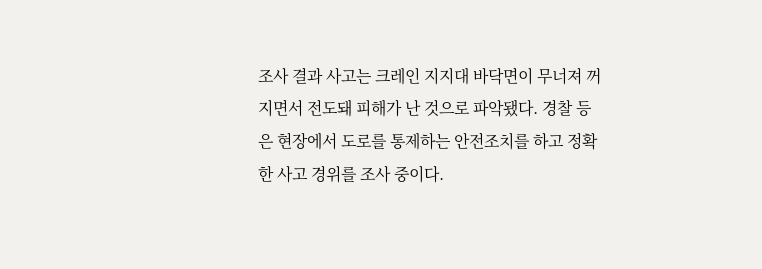조사 결과 사고는 크레인 지지대 바닥면이 무너져 꺼지면서 전도돼 피해가 난 것으로 파악됐다. 경찰 등은 현장에서 도로를 통제하는 안전조치를 하고 정확한 사고 경위를 조사 중이다.